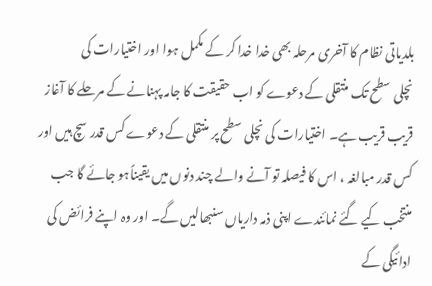بلدیاتی نظام کا آخری مرحلہ بھی خدا خدا کر کے مکمل ہوا اور اختیارات کی
نچلی سطح تک منتقلی کے دعوے کو اب حقیقت کا جامہ پہنانے کے مرحلے کا آغاز
قریب قریب ہے۔ اختیارات کی نچلی سطح پر منتقلی کے دعوے کس قدر سچ ہیں اور
کس قدر مبالغہ ، اس کا فیصلہ تو آنے والے چند دنوں میں یقیناًہو جائے گا جب
منتخب کیے گئے نمائندے اپنی ذمہ داریاں سنبھالیں گے۔ اور وہ اپنے فرائض کی
ادائیگی کے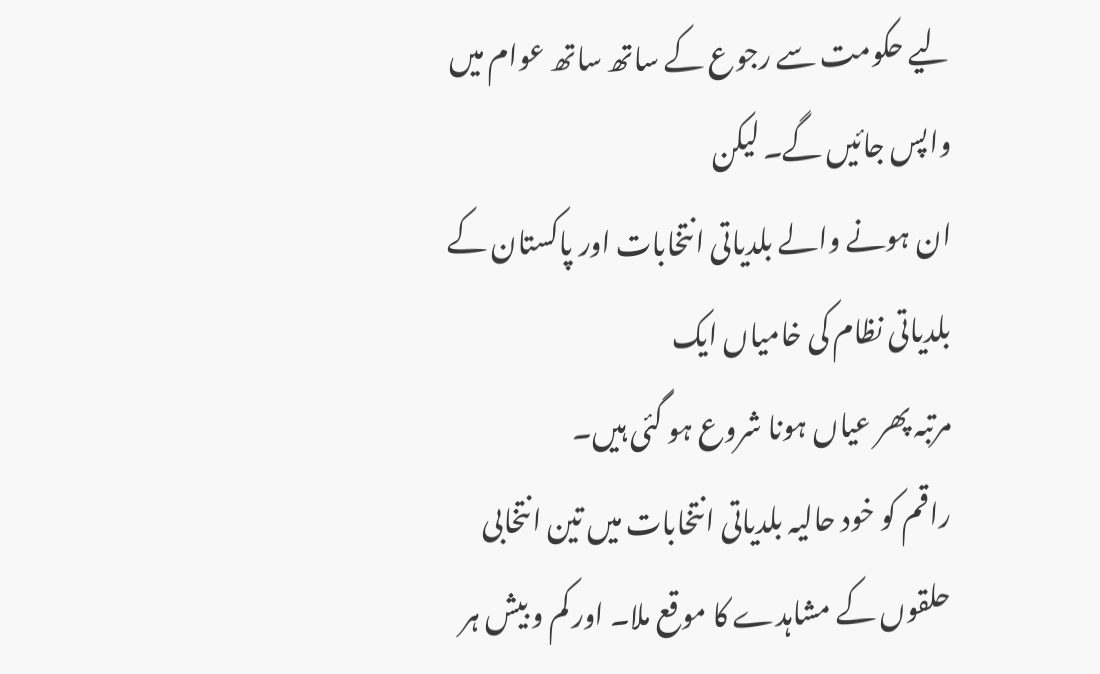لیے حکومت سے رجوع کے ساتھ ساتھ عوام میں واپس جائیں گے۔ لیکن
ان ہونے والے بلدیاتی انتخابات اور پاکستان کے بلدیاتی نظام کی خامیاں ایک
مرتبہ پھر عیاں ہونا شروع ہو گئی ہیں۔
راقم کو خود حالیہ بلدیاتی انتخابات میں تین انتخابی حلقوں کے مشاہدے کا موقع ملا۔ اور کم و بیش ہر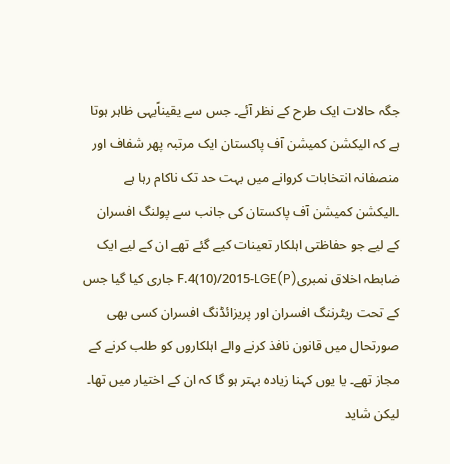جگہ حالات ایک طرح کے نظر آئے۔ جس سے یقیناًیہی ظاہر ہوتا ہے کہ الیکشن کمیشن آف پاکستان ایک مرتبہ پھر شفاف اور منصفانہ انتخابات کروانے میں بہت حد تک ناکام رہا ہے ۔الیکشن کمیشن آف پاکستان کی جانب سے پولنگ افسران کے لیے جو حفاظتی اہلکار تعینات کیے گئے تھے ان کے لیے ایک ضابطہ اخلاق نمبریF.4(10)/2015-LGE(P) جاری کیا گیا جس کے تحت ریٹرننگ افسران اور پریزائڈنگ افسران کسی بھی صورتحال میں قانون نافذ کرنے والے اہلکاروں کو طلب کرنے کے مجاز تھے۔ یا یوں کہنا زیادہ بہتر ہو گا کہ ان کے اختیار میں تھا۔ لیکن شاید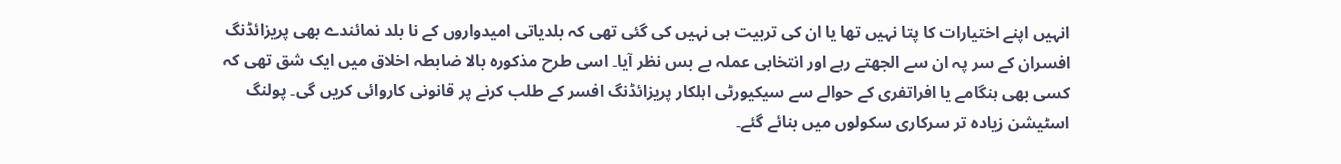انہیں اپنے اختیارات کا پتا نہیں تھا یا ان کی تربیت ہی نہیں کی گئی تھی کہ بلدیاتی امیدواروں کے نا بلد نمائندے بھی پریزائڈنگ افسران کے سر پہ ان سے الجھتے رہے اور انتخابی عملہ بے بس نظر آیا۔ اسی طرح مذکورہ بالا ضابطہ اخلاق میں ایک شق تھی کہ کسی بھی ہنگامے یا افراتفری کے حوالے سے سیکیورٹی اہلکار پریزائڈنگ افسر کے طلب کرنے پر قانونی کاروائی کریں گی۔ پولنگ اسٹیشن زیادہ تر سرکاری سکولوں میں بنائے گئے۔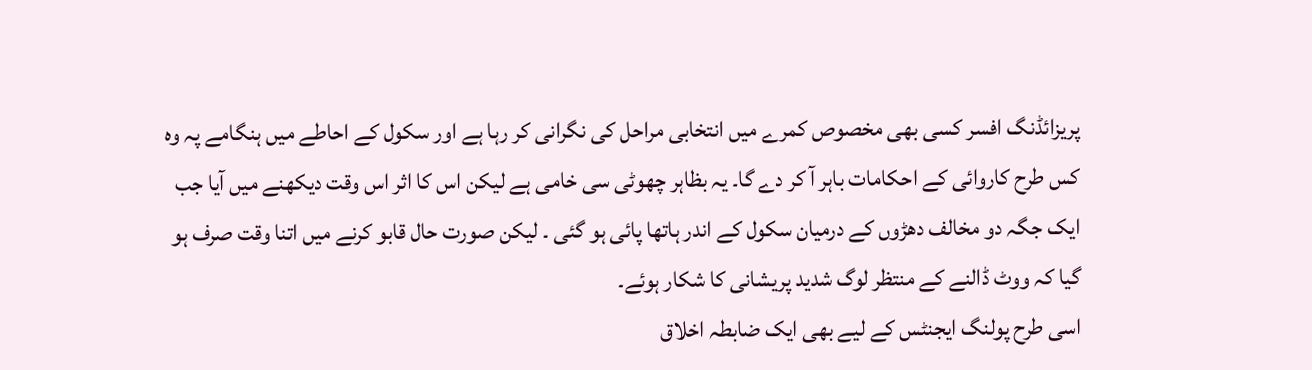پریزائڈنگ افسر کسی بھی مخصوص کمرے میں انتخابی مراحل کی نگرانی کر رہا ہے اور سکول کے احاطے میں ہنگامے پہ وہ کس طرح کاروائی کے احکامات باہر آ کر دے گا۔ یہ بظاہر چھوٹی سی خامی ہے لیکن اس کا اثر اس وقت دیکھنے میں آیا جب ایک جگہ دو مخالف دھڑوں کے درمیان سکول کے اندر ہاتھا پائی ہو گئی ۔ لیکن صورت حال قابو کرنے میں اتنا وقت صرف ہو گیا کہ ووٹ ڈالنے کے منتظر لوگ شدید پریشانی کا شکار ہوئے۔
اسی طرح پولنگ ایجنٹس کے لیے بھی ایک ضابطہ اخلاق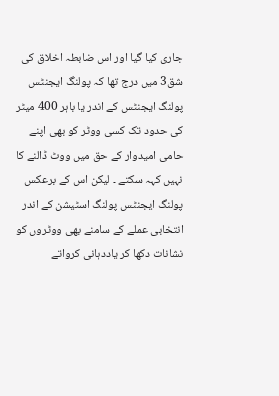جاری کیا گیا اور اس ضابطہ اخلاق کی شق3 میں درج تھا کہ پولنگ ایجنٹس پولنگ ایجنٹس کے اندر یا باہر 400 میٹر کی حدود تک کسی ووٹر کو بھی اپنے حامی امیدوار کے حق میں ووٹ ڈالنے کا نہیں کہہ سکتے ۔ لیکن اس کے برعکس پولنگ ایجنٹس پولنگ اسٹیشن کے اندر انتخابی عملے کے سامنے بھی ووٹروں کو نشانات دکھا کر یاددہانی کرواتے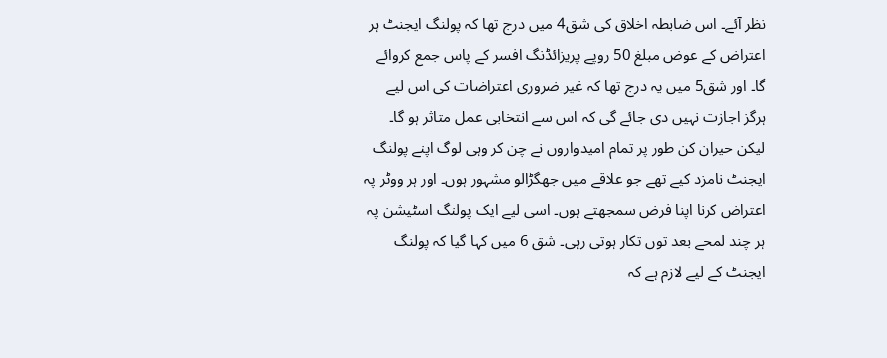نظر آئے۔ اس ضابطہ اخلاق کی شق4 میں درج تھا کہ پولنگ ایجنٹ ہر اعتراض کے عوض مبلغ 50 روپے پریزائڈنگ افسر کے پاس جمع کروائے گا۔ اور شق5 میں یہ درج تھا کہ غیر ضروری اعتراضات کی اس لیے ہرگز اجازت نہیں دی جائے گی کہ اس سے انتخابی عمل متاثر ہو گا۔ لیکن حیران کن طور پر تمام امیدواروں نے چن کر وہی لوگ اپنے پولنگ ایجنٹ نامزد کیے تھے جو علاقے میں جھگڑالو مشہور ہوں۔ اور ہر ووٹر پہ اعتراض کرنا اپنا فرض سمجھتے ہوں۔ اسی لیے ایک پولنگ اسٹیشن پہ ہر چند لمحے بعد توں تکار ہوتی رہی۔ شق 6 میں کہا گیا کہ پولنگ ایجنٹ کے لیے لازم ہے کہ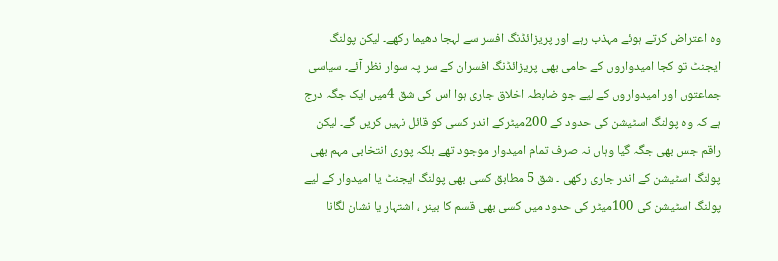وہ اعتراض کرتے ہوئے مہذب رہے اور پریزائڈنگ افسر سے لہجا دھیما رکھے۔ لیکن پولنگ ایجنٹ تو کجا امیدواروں کے حامی بھی پریزائڈنگ افسران کے سر پہ سوار نظر آئے۔ سیاسی جماعتوں اور امیدواروں کے لیے جو ضابطہ اخلاق جاری ہوا اس کی شق 4میں ایک جگہ درج ہے کہ وہ پولنگ اسٹیشن کی حدود کے 200میٹرکے اندر کسی کو قائل نہیں کریں گے۔ لیکن راقم جس بھی جگہ گیا وہاں نہ صرف تمام امیدوار موجود تھے بلکہ پوری انتخابی مہم بھی پولنگ اسٹیشن کے اندر جاری رکھی ۔ شق 5 مطابق کسی بھی پولنگ ایجنٹ یا امیدوار کے لیے پولنگ اسٹیشن کی 100میٹر کی حدود میں کسی بھی قسم کا بینر ، اشتہار یا نشان لگانا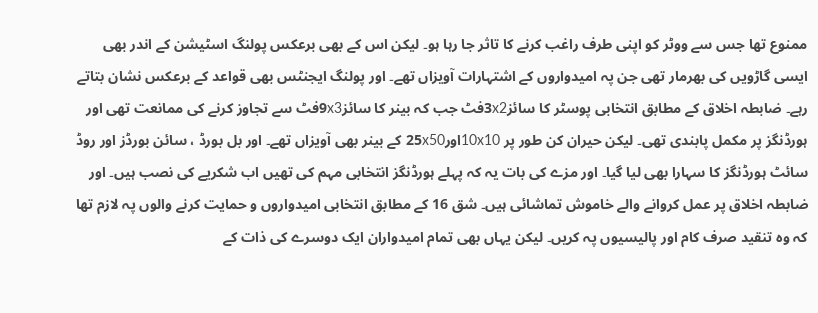ممنوع تھا جس سے ووٹر کو اپنی طرف راغب کرنے کا تاثر جا رہا ہو۔ لیکن اس کے بھی برعکس پولنگ اسٹیشن کے اندر بھی ایسی گاڑویں کی بھرمار تھی جن پہ امیدواروں کے اشتہارات آویزاں تھے۔ اور پولنگ ایجنٹس بھی قواعد کے برعکس نشان بتاتے رہے۔ ضابطہ اخلاق کے مطابق انتخابی پوسٹر کا سائز3x2فٹ جب کہ بینر کا سائز9x3فٹ سے تجاوز کرنے کی ممانعت تھی اور ہورڈنگز پر مکمل پابندی تھی۔ لیکن حیران کن طور پر 10x10اور25x50 کے بینر بھی آویزاں تھے۔ اور بل بورڈ ، سائن بورڈز اور روڈ سائٹ ہورڈنگز کا سہارا بھی لیا گیا۔ اور مزے کی بات یہ کہ پہلے ہورڈنگز انتخابی مہم کی تھیں اب شکریے کی نصب ہیں۔ اور ضابطہ اخلاق پر عمل کروانے والے خاموش تماشائی ہیں۔ شق 16 کے مطابق انتخابی امیدواروں و حمایت کرنے والوں پہ لازم تھا کہ وہ تنقید صرف کام اور پالیسیوں پہ کریں۔ لیکن یہاں بھی تمام امیدواران ایک دوسرے کی ذات کے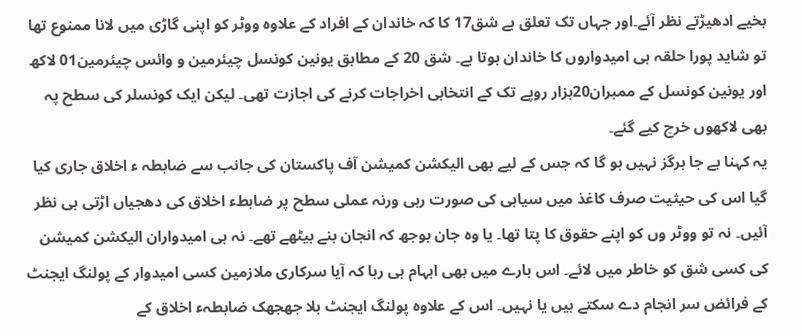بخیے ادھیڑتے نظر آئے۔اور جہاں تک تعلق ہے شق17 کا کہ خاندان کے افراد کے علاوہ ووٹر کو اپنی گاڑی میں لانا ممنوع تھا تو شاید پورا حلقہ ہی امیدواروں کا خاندان ہوتا ہے۔ شق 20 کے مطابق یونین کونسل چیئرمین و وائس چیئرمین01 لاکھ اور یونین کونسل کے ممبران20ہزار روپے تک کے انتخابی اخراجات کرنے کی اجازت تھی۔ لیکن ایک کونسلر کی سطح پہ بھی لاکھوں خرچ کیے گئے۔
یہ کہنا بے جا ہرگز نہیں ہو گا کہ جس کے لیے بھی الیکشن کمیشن آف پاکستان کی جانب سے ضابطہ ء اخلاق جاری کیا گیا اس کی حیثیت صرف کاغذ میں سیاہی کی صورت رہی ورنہ عملی سطح پر ضابطء اخلاق کی دھجیاں اڑتی ہی نظر آئیں۔ نہ تو ووٹر وں کو اپنے حقوق کا پتا تھا۔ یا وہ جان بوجھ کہ انجان بنے بیٹھے تھے۔ نہ ہی امیدواران الیکشن کمیشن کی کسی شق کو خاطر میں لائے۔ اس بارے میں بھی ابہام ہی رہا کہ آیا سرکاری ملازمین کسی امیدوار کے پولنگ ایجنٹ کے فرائض سر انجام دے سکتے ہیں یا نہیں۔ اس کے علاوہ پولنگ ایجنٹ بلا جھجھک ضابطہء اخلاق کے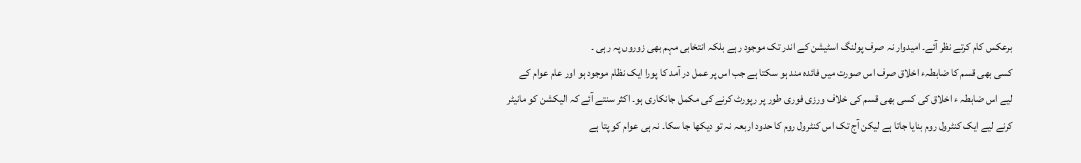برعکس کام کرتے نظر آئے۔ امیدوار نہ صرف پولنگ اسٹیشن کے اندر تک موجود رہے بلکہ انتخابی مہم بھی زوروں پہ رہی ۔
کسی بھی قسم کا ضابطہء اخلاق صرف اس صورت میں فائدہ مند ہو سکتا ہے جب اس پر عمل در آمد کا پورا ایک نظام موجود ہو اور عام عوام کے لیے اس ضابطہ ء اخلاق کی کسی بھی قسم کی خلاف ورزی فوری طور پر رپورٹ کرنے کی مکمل جانکاری ہو۔ اکثر سنتے آئے کہ الیکشن کو مانیٹر کرنے لیے ایک کنٹرول روم بنایا جاتا ہے لیکن آج تک اس کنٹرول روم کا حدود اربعہ نہ تو دیکھا جا سکا۔ نہ ہی عوام کو پتا ہے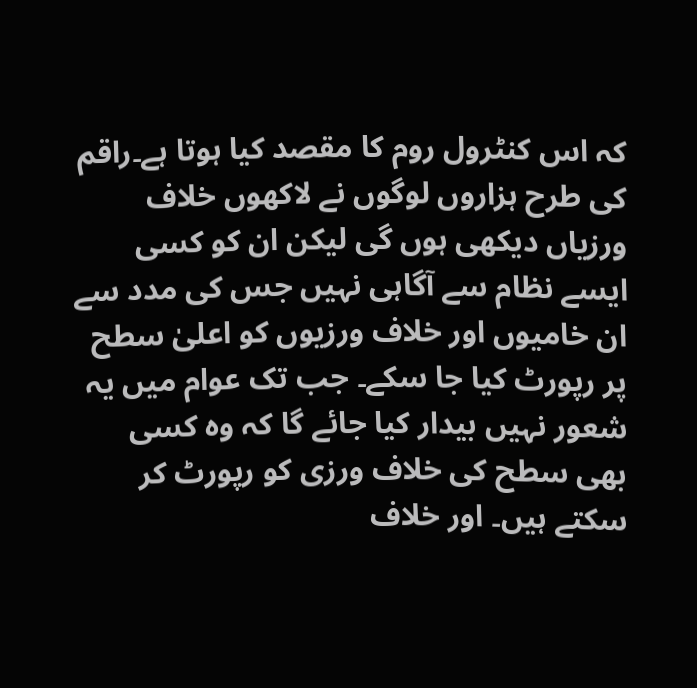کہ اس کنٹرول روم کا مقصد کیا ہوتا ہے۔راقم کی طرح ہزاروں لوگوں نے لاکھوں خلاف ورزیاں دیکھی ہوں گی لیکن ان کو کسی ایسے نظام سے آگاہی نہیں جس کی مدد سے ان خامیوں اور خلاف ورزیوں کو اعلیٰ سطح پر رپورٹ کیا جا سکے۔ جب تک عوام میں یہ شعور نہیں بیدار کیا جائے گا کہ وہ کسی بھی سطح کی خلاف ورزی کو رپورٹ کر سکتے ہیں۔ اور خلاف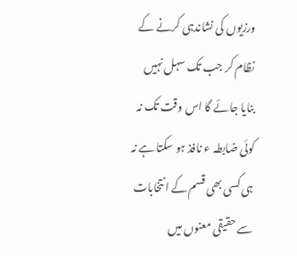ورزیوں کی نشاندہی کرنے کے نظام کر جب تک سہل نہیں بنایا جائے گا اس وقت تک نہ کوئی ضابطہ ء نافذ ہو سکتا ہے نہ ہی کسی بھی قسم کے انتخابات سے حقیقی معنوں میں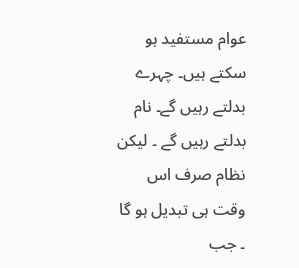عوام مستفید ہو سکتے ہیں۔ چہرے بدلتے رہیں گے۔ نام بدلتے رہیں گے ۔ لیکن نظام صرف اس وقت ہی تبدیل ہو گا ۔ جب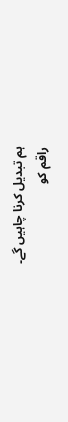ہم تبدیل کرنا چاہیں گے۔
راقم کو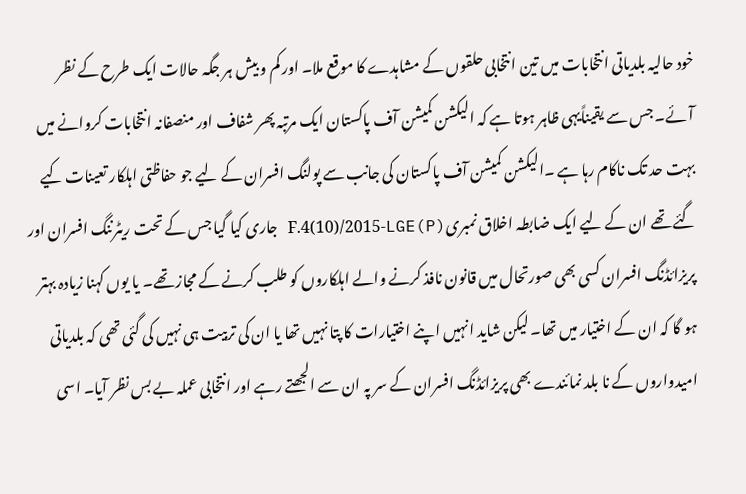خود حالیہ بلدیاتی انتخابات میں تین انتخابی حلقوں کے مشاہدے کا موقع ملا۔ اور کم و بیش ہر جگہ حالات ایک طرح کے نظر آئے۔ جس سے یقیناًیہی ظاہر ہوتا ہے کہ الیکشن کمیشن آف پاکستان ایک مرتبہ پھر شفاف اور منصفانہ انتخابات کروانے میں بہت حد تک ناکام رہا ہے ۔الیکشن کمیشن آف پاکستان کی جانب سے پولنگ افسران کے لیے جو حفاظتی اہلکار تعینات کیے گئے تھے ان کے لیے ایک ضابطہ اخلاق نمبریF.4(10)/2015-LGE(P) جاری کیا گیا جس کے تحت ریٹرننگ افسران اور پریزائڈنگ افسران کسی بھی صورتحال میں قانون نافذ کرنے والے اہلکاروں کو طلب کرنے کے مجاز تھے۔ یا یوں کہنا زیادہ بہتر ہو گا کہ ان کے اختیار میں تھا۔ لیکن شاید انہیں اپنے اختیارات کا پتا نہیں تھا یا ان کی تربیت ہی نہیں کی گئی تھی کہ بلدیاتی امیدواروں کے نا بلد نمائندے بھی پریزائڈنگ افسران کے سر پہ ان سے الجھتے رہے اور انتخابی عملہ بے بس نظر آیا۔ اسی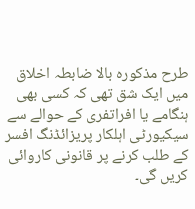طرح مذکورہ بالا ضابطہ اخلاق میں ایک شق تھی کہ کسی بھی ہنگامے یا افراتفری کے حوالے سے سیکیورٹی اہلکار پریزائڈنگ افسر کے طلب کرنے پر قانونی کاروائی کریں گی۔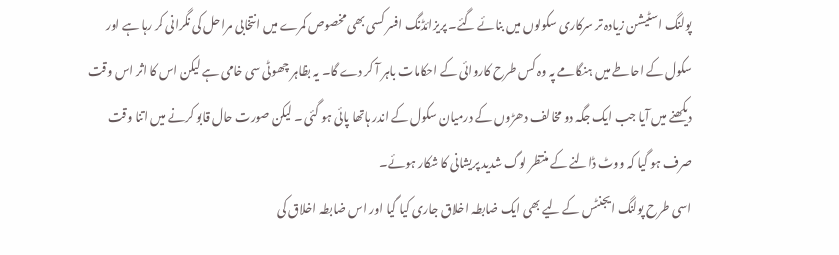پولنگ اسٹیشن زیادہ تر سرکاری سکولوں میں بنائے گئے۔ پریزائڈنگ افسر کسی بھی مخصوص کمرے میں انتخابی مراحل کی نگرانی کر رہا ہے اور سکول کے احاطے میں ہنگامے پہ وہ کس طرح کاروائی کے احکامات باہر آ کر دے گا۔ یہ بظاہر چھوٹی سی خامی ہے لیکن اس کا اثر اس وقت دیکھنے میں آیا جب ایک جگہ دو مخالف دھڑوں کے درمیان سکول کے اندر ہاتھا پائی ہو گئی ۔ لیکن صورت حال قابو کرنے میں اتنا وقت صرف ہو گیا کہ ووٹ ڈالنے کے منتظر لوگ شدید پریشانی کا شکار ہوئے۔
اسی طرح پولنگ ایجنٹس کے لیے بھی ایک ضابطہ اخلاق جاری کیا گیا اور اس ضابطہ اخلاق کی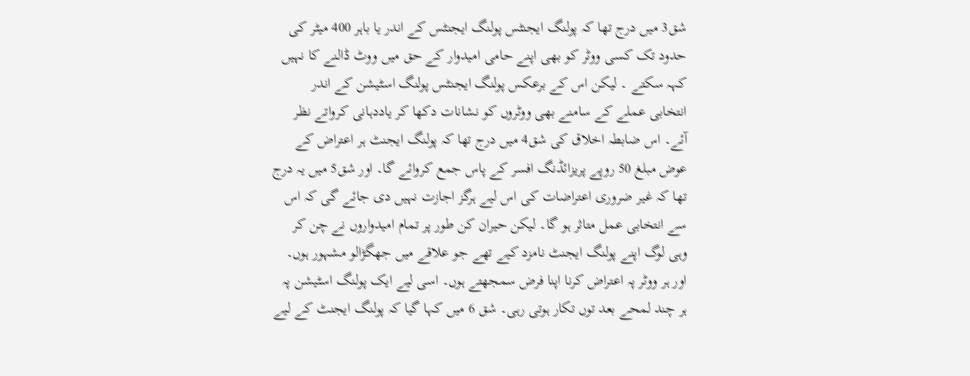شق3 میں درج تھا کہ پولنگ ایجنٹس پولنگ ایجنٹس کے اندر یا باہر 400 میٹر کی حدود تک کسی ووٹر کو بھی اپنے حامی امیدوار کے حق میں ووٹ ڈالنے کا نہیں کہہ سکتے ۔ لیکن اس کے برعکس پولنگ ایجنٹس پولنگ اسٹیشن کے اندر انتخابی عملے کے سامنے بھی ووٹروں کو نشانات دکھا کر یاددہانی کرواتے نظر آئے۔ اس ضابطہ اخلاق کی شق4 میں درج تھا کہ پولنگ ایجنٹ ہر اعتراض کے عوض مبلغ 50 روپے پریزائڈنگ افسر کے پاس جمع کروائے گا۔ اور شق5 میں یہ درج تھا کہ غیر ضروری اعتراضات کی اس لیے ہرگز اجازت نہیں دی جائے گی کہ اس سے انتخابی عمل متاثر ہو گا۔ لیکن حیران کن طور پر تمام امیدواروں نے چن کر وہی لوگ اپنے پولنگ ایجنٹ نامزد کیے تھے جو علاقے میں جھگڑالو مشہور ہوں۔ اور ہر ووٹر پہ اعتراض کرنا اپنا فرض سمجھتے ہوں۔ اسی لیے ایک پولنگ اسٹیشن پہ ہر چند لمحے بعد توں تکار ہوتی رہی۔ شق 6 میں کہا گیا کہ پولنگ ایجنٹ کے لیے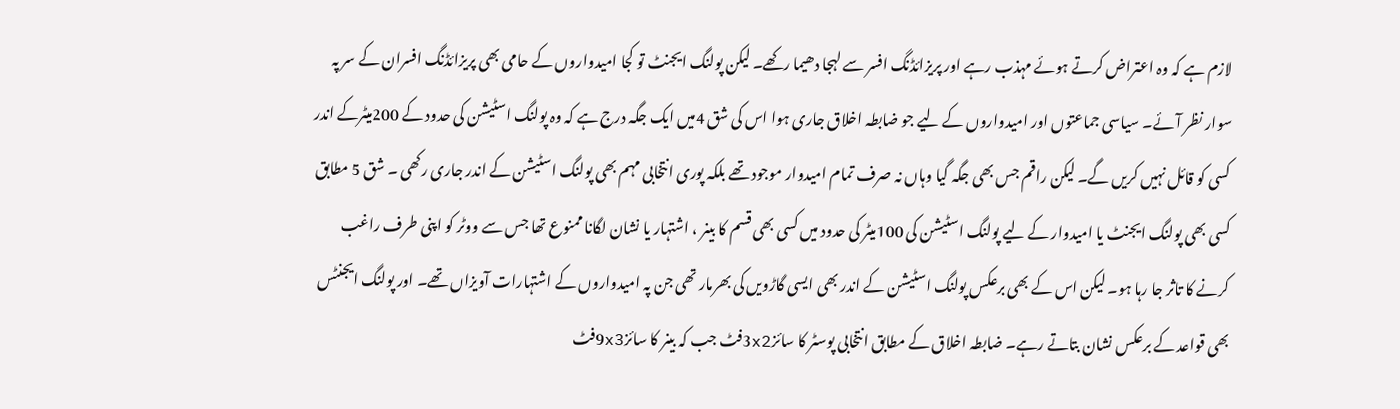لازم ہے کہ وہ اعتراض کرتے ہوئے مہذب رہے اور پریزائڈنگ افسر سے لہجا دھیما رکھے۔ لیکن پولنگ ایجنٹ تو کجا امیدواروں کے حامی بھی پریزائڈنگ افسران کے سر پہ سوار نظر آئے۔ سیاسی جماعتوں اور امیدواروں کے لیے جو ضابطہ اخلاق جاری ہوا اس کی شق 4میں ایک جگہ درج ہے کہ وہ پولنگ اسٹیشن کی حدود کے 200میٹرکے اندر کسی کو قائل نہیں کریں گے۔ لیکن راقم جس بھی جگہ گیا وہاں نہ صرف تمام امیدوار موجود تھے بلکہ پوری انتخابی مہم بھی پولنگ اسٹیشن کے اندر جاری رکھی ۔ شق 5 مطابق کسی بھی پولنگ ایجنٹ یا امیدوار کے لیے پولنگ اسٹیشن کی 100میٹر کی حدود میں کسی بھی قسم کا بینر ، اشتہار یا نشان لگانا ممنوع تھا جس سے ووٹر کو اپنی طرف راغب کرنے کا تاثر جا رہا ہو۔ لیکن اس کے بھی برعکس پولنگ اسٹیشن کے اندر بھی ایسی گاڑویں کی بھرمار تھی جن پہ امیدواروں کے اشتہارات آویزاں تھے۔ اور پولنگ ایجنٹس بھی قواعد کے برعکس نشان بتاتے رہے۔ ضابطہ اخلاق کے مطابق انتخابی پوسٹر کا سائز3x2فٹ جب کہ بینر کا سائز9x3فٹ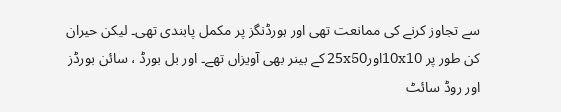سے تجاوز کرنے کی ممانعت تھی اور ہورڈنگز پر مکمل پابندی تھی۔ لیکن حیران کن طور پر 10x10اور25x50 کے بینر بھی آویزاں تھے۔ اور بل بورڈ ، سائن بورڈز اور روڈ سائٹ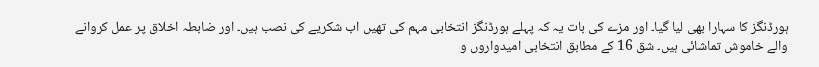ہورڈنگز کا سہارا بھی لیا گیا۔ اور مزے کی بات یہ کہ پہلے ہورڈنگز انتخابی مہم کی تھیں اب شکریے کی نصب ہیں۔ اور ضابطہ اخلاق پر عمل کروانے والے خاموش تماشائی ہیں۔ شق 16 کے مطابق انتخابی امیدواروں و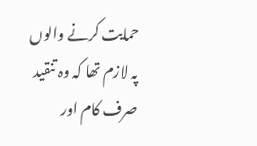حمایت کرنے والوں پہ لازم تھا کہ وہ تنقید صرف کام اور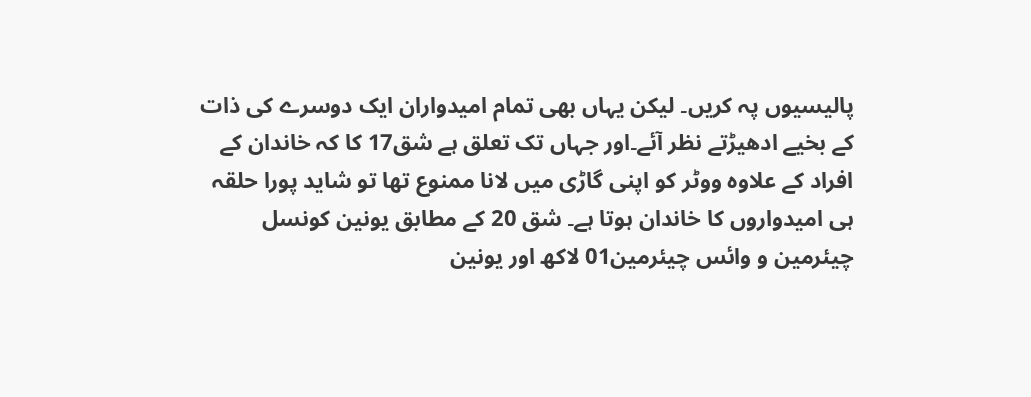پالیسیوں پہ کریں۔ لیکن یہاں بھی تمام امیدواران ایک دوسرے کی ذات کے بخیے ادھیڑتے نظر آئے۔اور جہاں تک تعلق ہے شق17 کا کہ خاندان کے افراد کے علاوہ ووٹر کو اپنی گاڑی میں لانا ممنوع تھا تو شاید پورا حلقہ ہی امیدواروں کا خاندان ہوتا ہے۔ شق 20 کے مطابق یونین کونسل چیئرمین و وائس چیئرمین01 لاکھ اور یونین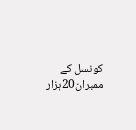کونسل کے ممبران20ہزار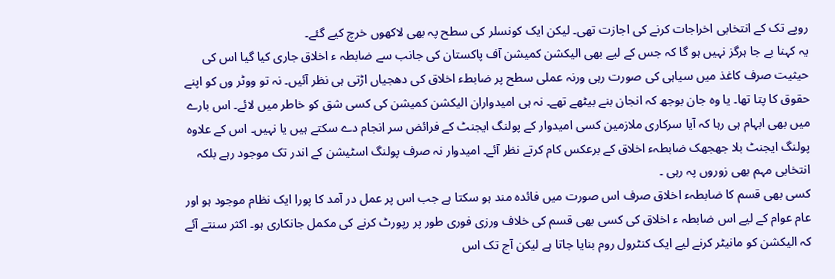روپے تک کے انتخابی اخراجات کرنے کی اجازت تھی۔ لیکن ایک کونسلر کی سطح پہ بھی لاکھوں خرچ کیے گئے۔
یہ کہنا بے جا ہرگز نہیں ہو گا کہ جس کے لیے بھی الیکشن کمیشن آف پاکستان کی جانب سے ضابطہ ء اخلاق جاری کیا گیا اس کی حیثیت صرف کاغذ میں سیاہی کی صورت رہی ورنہ عملی سطح پر ضابطء اخلاق کی دھجیاں اڑتی ہی نظر آئیں۔ نہ تو ووٹر وں کو اپنے حقوق کا پتا تھا۔ یا وہ جان بوجھ کہ انجان بنے بیٹھے تھے۔ نہ ہی امیدواران الیکشن کمیشن کی کسی شق کو خاطر میں لائے۔ اس بارے میں بھی ابہام ہی رہا کہ آیا سرکاری ملازمین کسی امیدوار کے پولنگ ایجنٹ کے فرائض سر انجام دے سکتے ہیں یا نہیں۔ اس کے علاوہ پولنگ ایجنٹ بلا جھجھک ضابطہء اخلاق کے برعکس کام کرتے نظر آئے۔ امیدوار نہ صرف پولنگ اسٹیشن کے اندر تک موجود رہے بلکہ انتخابی مہم بھی زوروں پہ رہی ۔
کسی بھی قسم کا ضابطہء اخلاق صرف اس صورت میں فائدہ مند ہو سکتا ہے جب اس پر عمل در آمد کا پورا ایک نظام موجود ہو اور عام عوام کے لیے اس ضابطہ ء اخلاق کی کسی بھی قسم کی خلاف ورزی فوری طور پر رپورٹ کرنے کی مکمل جانکاری ہو۔ اکثر سنتے آئے کہ الیکشن کو مانیٹر کرنے لیے ایک کنٹرول روم بنایا جاتا ہے لیکن آج تک اس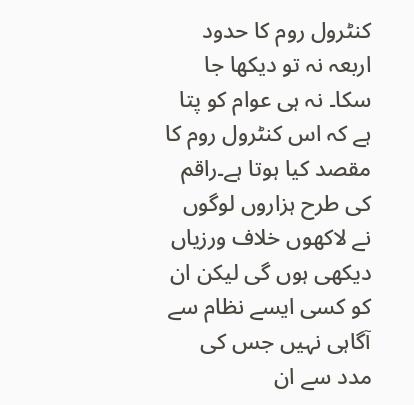کنٹرول روم کا حدود اربعہ نہ تو دیکھا جا سکا۔ نہ ہی عوام کو پتا ہے کہ اس کنٹرول روم کا مقصد کیا ہوتا ہے۔راقم کی طرح ہزاروں لوگوں نے لاکھوں خلاف ورزیاں دیکھی ہوں گی لیکن ان کو کسی ایسے نظام سے آگاہی نہیں جس کی مدد سے ان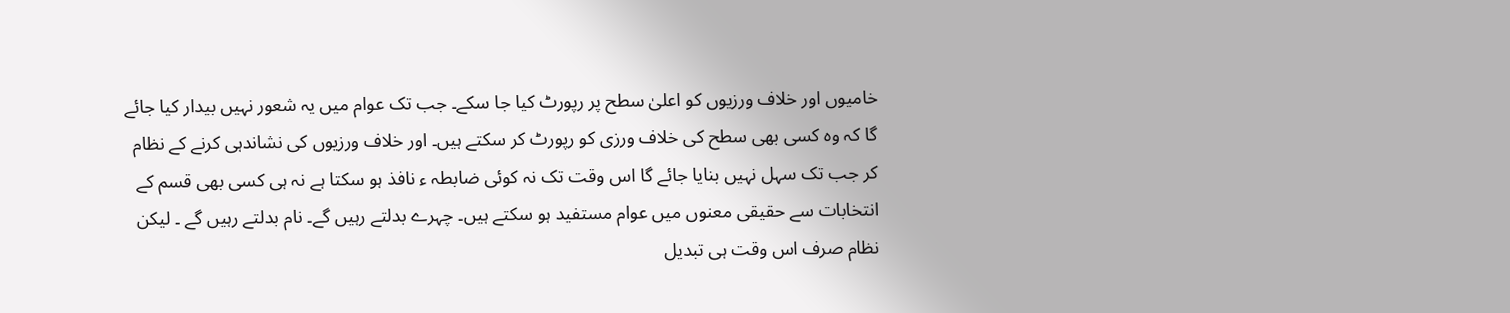خامیوں اور خلاف ورزیوں کو اعلیٰ سطح پر رپورٹ کیا جا سکے۔ جب تک عوام میں یہ شعور نہیں بیدار کیا جائے گا کہ وہ کسی بھی سطح کی خلاف ورزی کو رپورٹ کر سکتے ہیں۔ اور خلاف ورزیوں کی نشاندہی کرنے کے نظام کر جب تک سہل نہیں بنایا جائے گا اس وقت تک نہ کوئی ضابطہ ء نافذ ہو سکتا ہے نہ ہی کسی بھی قسم کے انتخابات سے حقیقی معنوں میں عوام مستفید ہو سکتے ہیں۔ چہرے بدلتے رہیں گے۔ نام بدلتے رہیں گے ۔ لیکن نظام صرف اس وقت ہی تبدیل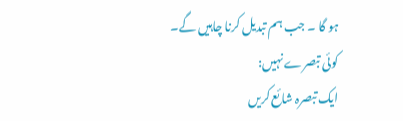ہو گا ۔ جب ہم تبدیل کرنا چاہیں گے۔
کوئی تبصرے نہیں:
ایک تبصرہ شائع کریں